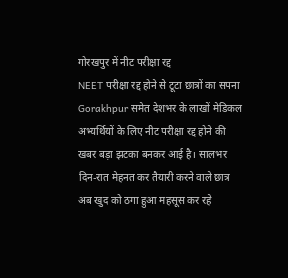गोरखपुर में नीट परीक्षा रद्द
NEET परीक्षा रद्द होने से टूटा छात्रों का सपना
Gorakhpur समेत देशभर के लाखों मेडिकल अभ्यर्थियों के लिए नीट परीक्षा रद्द होने की खबर बड़ा झटका बनकर आई है। सालभर दिन-रात मेहनत कर तैयारी करने वाले छात्र अब खुद को ठगा हुआ महसूस कर रहे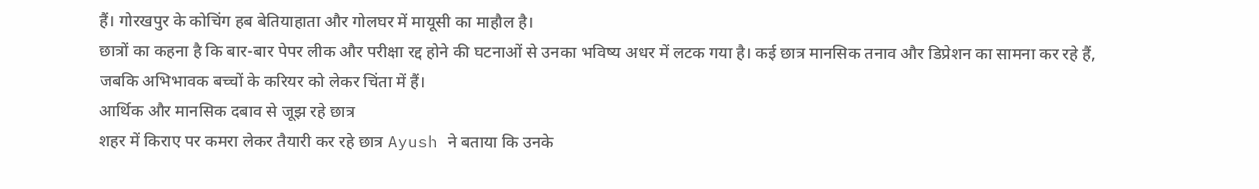हैं। गोरखपुर के कोचिंग हब बेतियाहाता और गोलघर में मायूसी का माहौल है।
छात्रों का कहना है कि बार-बार पेपर लीक और परीक्षा रद्द होने की घटनाओं से उनका भविष्य अधर में लटक गया है। कई छात्र मानसिक तनाव और डिप्रेशन का सामना कर रहे हैं, जबकि अभिभावक बच्चों के करियर को लेकर चिंता में हैं।
आर्थिक और मानसिक दबाव से जूझ रहे छात्र
शहर में किराए पर कमरा लेकर तैयारी कर रहे छात्र Ayush ने बताया कि उनके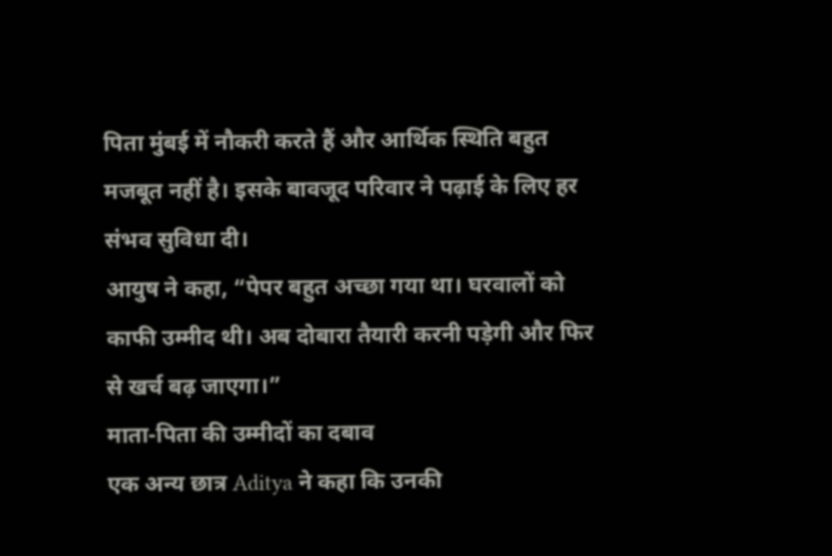पिता मुंबई में नौकरी करते हैं और आर्थिक स्थिति बहुत मजबूत नहीं है। इसके बावजूद परिवार ने पढ़ाई के लिए हर संभव सुविधा दी।
आयुष ने कहा, “पेपर बहुत अच्छा गया था। घरवालों को काफी उम्मीद थी। अब दोबारा तैयारी करनी पड़ेगी और फिर से खर्च बढ़ जाएगा।”
माता-पिता की उम्मीदों का दबाव
एक अन्य छात्र Aditya ने कहा कि उनकी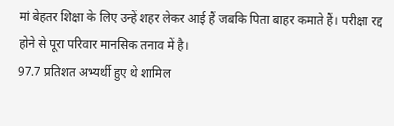मां बेहतर शिक्षा के लिए उन्हें शहर लेकर आई हैं जबकि पिता बाहर कमाते हैं। परीक्षा रद्द होने से पूरा परिवार मानसिक तनाव में है।
97.7 प्रतिशत अभ्यर्थी हुए थे शामिल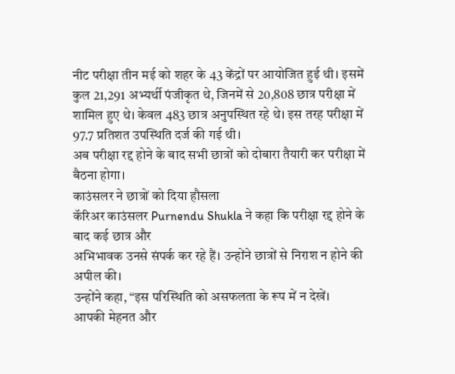नीट परीक्षा तीन मई को शहर के 43 केंद्रों पर आयोजित हुई थी। इसमें कुल 21,291 अभ्यर्थी पंजीकृत थे, जिनमें से 20,808 छात्र परीक्षा में शामिल हुए थे। केवल 483 छात्र अनुपस्थित रहे थे। इस तरह परीक्षा में 97.7 प्रतिशत उपस्थिति दर्ज की गई थी।
अब परीक्षा रद्द होने के बाद सभी छात्रों को दोबारा तैयारी कर परीक्षा में बैठना होगा।
काउंसलर ने छात्रों को दिया हौसला
कॅरिअर काउंसलर Purnendu Shukla ने कहा कि परीक्षा रद्द होने के बाद कई छात्र और
अभिभावक उनसे संपर्क कर रहे हैं। उन्होंने छात्रों से निराश न होने की अपील की।
उन्होंने कहा, “इस परिस्थिति को असफलता के रूप में न देखें।
आपकी मेहनत और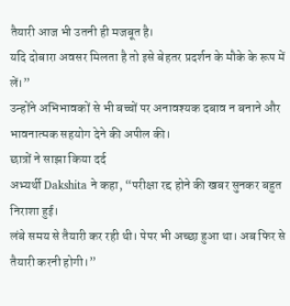तैयारी आज भी उतनी ही मजबूत है।
यदि दोबारा अवसर मिलता है तो इसे बेहतर प्रदर्शन के मौके के रूप में लें।”
उन्होंने अभिभावकों से भी बच्चों पर अनावश्यक दबाव न बनाने और भावनात्मक सहयोग देने की अपील की।
छात्रों ने साझा किया दर्द
अभ्यर्थी Dakshita ने कहा, “परीक्षा रद्द होने की खबर सुनकर बहुत निराशा हुई।
लंबे समय से तैयारी कर रही थी। पेपर भी अच्छा हुआ था। अब फिर से तैयारी करनी होगी।”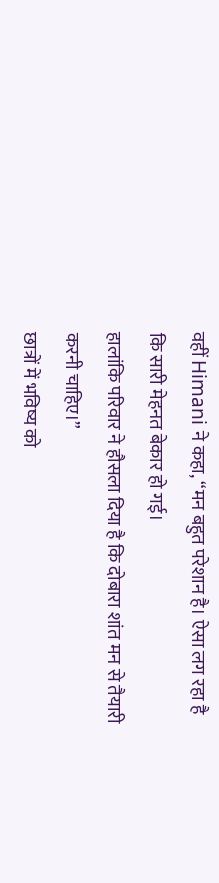वहीं Himani ने कहा, “मन बहुत परेशान है। ऐसा लग रहा है कि सारी मेहनत बेकार हो गई।
हालांकि परिवार ने हौसला दिया है कि दोबारा शांत मन से तैयारी करनी चाहिए।”
छात्रों में भविष्य को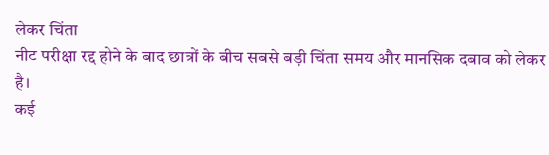लेकर चिंता
नीट परीक्षा रद्द होने के बाद छात्रों के बीच सबसे बड़ी चिंता समय और मानसिक दबाव को लेकर है।
कई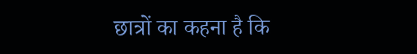छात्रों का कहना है कि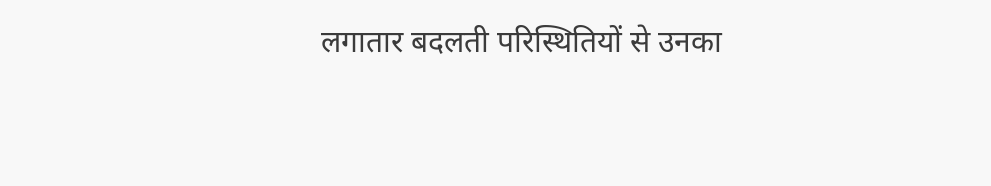लगातार बदलती परिस्थितियों से उनका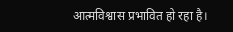आत्मविश्वास प्रभावित हो रहा है।